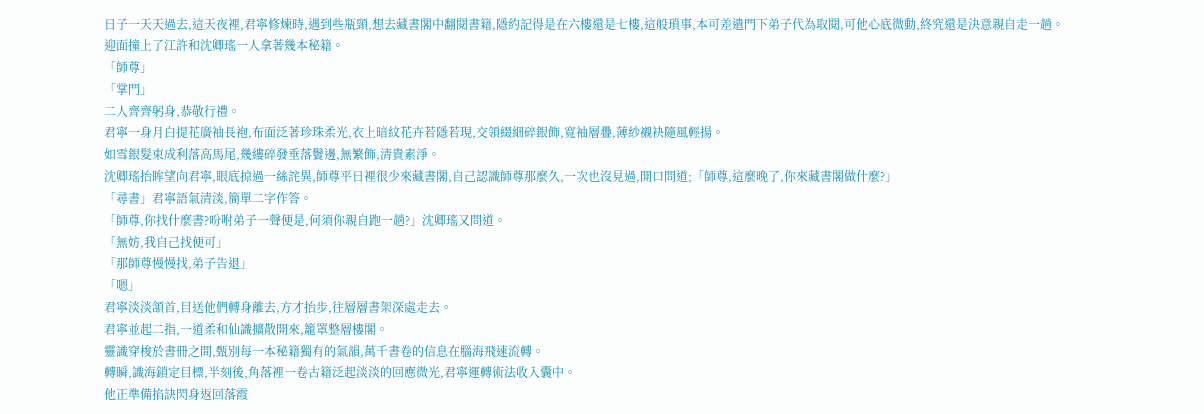日子一天天過去,這天夜裡,君寧修煉時,遇到些瓶頸,想去藏書閣中翻閱書籍,隱約記得是在六樓還是七樓,這般瑣事,本可差遣門下弟子代為取閱,可他心底微動,終究還是決意親自走一趟。
迎面撞上了江許和沈卿瑤一人拿著幾本秘籍。
「師尊」
「掌門」
二人齊齊躬身,恭敬行禮。
君寧一身月白提花廣袖長袍,布面泛著珍珠柔光,衣上暗紋花卉若隱若現,交領綴細碎銀飾,寬袖層疊,薄紗襯袂隨風輕揚。
如雪銀髮束成利落高馬尾,幾縷碎發垂落鬢邊,無繁飾,清貴素淨。
沈卿瑤抬眸望向君寧,眼底掠過一絲詫異,師尊平日裡很少來藏書閣,自己認識師尊那麼久,一次也沒見過,開口問道;「師尊,這麼晚了,你來藏書閣做什麼?」
「尋書」君寧語氣清淡,簡單二字作答。
「師尊,你找什麼書?吩咐弟子一聲便是,何須你親自跑一趟?」沈卿瑤又問道。
「無妨,我自己找便可」
「那師尊慢慢找,弟子告退」
「嗯」
君寧淡淡頷首,目送他們轉身離去,方才抬步,往層層書架深處走去。
君寧並起二指,一道柔和仙識擴散開來,籠罩整層樓閣。
靈識穿梭於書冊之間,甄別每一本秘籍獨有的氣韻,萬千書卷的信息在腦海飛速流轉。
轉瞬,識海鎖定目標,半刻後,角落裡一卷古籍泛起淡淡的回應微光,君寧運轉術法收入囊中。
他正準備掐訣閃身返回落霞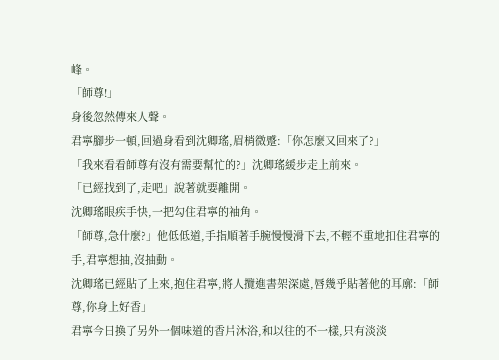峰。
「師尊!」
身後忽然傳來人聲。
君寧腳步一頓,回過身看到沈卿瑤,眉梢微蹙:「你怎麼又回來了?」
「我來看看師尊有沒有需要幫忙的?」沈卿瑤緩步走上前來。
「已經找到了,走吧」說著就要離開。
沈卿瑤眼疾手快,一把勾住君寧的袖角。
「師尊,急什麼?」他低低道,手指順著手腕慢慢滑下去,不輕不重地扣住君寧的手,君寧想抽,沒抽動。
沈卿瑤已經貼了上來,抱住君寧,將人攬進書架深處,唇幾乎貼著他的耳廓:「師尊,你身上好香」
君寧今日換了另外一個味道的香片沐浴,和以往的不一樣,只有淡淡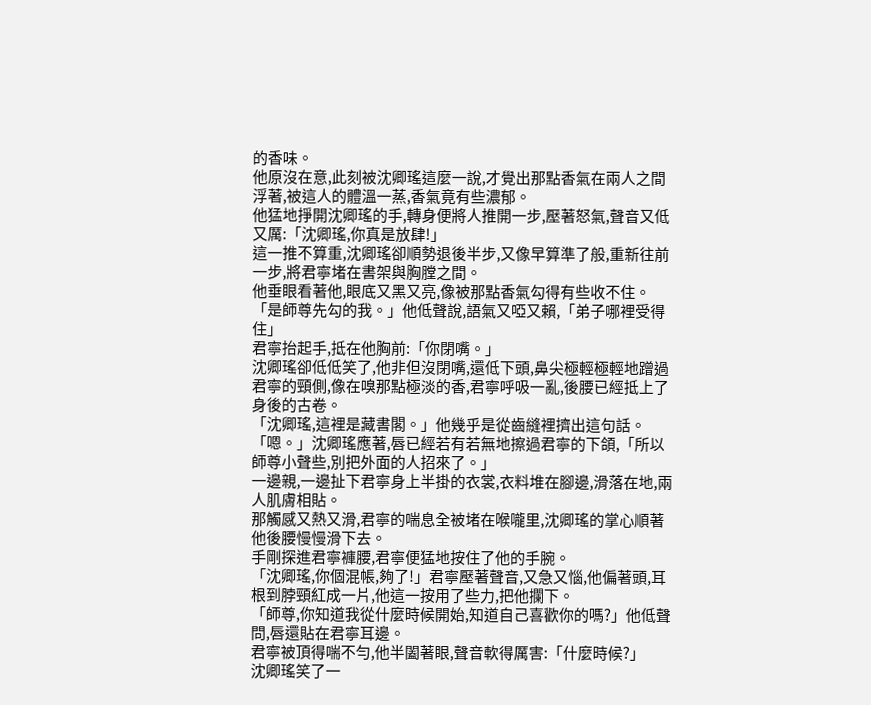的香味。
他原沒在意,此刻被沈卿瑤這麼一說,才覺出那點香氣在兩人之間浮著,被這人的體溫一蒸,香氣竟有些濃郁。
他猛地掙開沈卿瑤的手,轉身便將人推開一步,壓著怒氣,聲音又低又厲:「沈卿瑤,你真是放肆!」
這一推不算重,沈卿瑤卻順勢退後半步,又像早算準了般,重新往前一步,將君寧堵在書架與胸膛之間。
他垂眼看著他,眼底又黑又亮,像被那點香氣勾得有些收不住。
「是師尊先勾的我。」他低聲說,語氣又啞又賴,「弟子哪裡受得住」
君寧抬起手,抵在他胸前:「你閉嘴。」
沈卿瑤卻低低笑了,他非但沒閉嘴,還低下頭,鼻尖極輕極輕地蹭過君寧的頸側,像在嗅那點極淡的香,君寧呼吸一亂,後腰已經抵上了身後的古卷。
「沈卿瑤,這裡是藏書閣。」他幾乎是從齒縫裡擠出這句話。
「嗯。」沈卿瑤應著,唇已經若有若無地擦過君寧的下頜,「所以師尊小聲些,別把外面的人招來了。」
一邊親,一邊扯下君寧身上半掛的衣裳,衣料堆在腳邊,滑落在地,兩人肌膚相貼。
那觸感又熱又滑,君寧的喘息全被堵在喉嚨里,沈卿瑤的掌心順著他後腰慢慢滑下去。
手剛探進君寧褲腰,君寧便猛地按住了他的手腕。
「沈卿瑤,你個混帳,夠了!」君寧壓著聲音,又急又惱,他偏著頭,耳根到脖頸紅成一片,他這一按用了些力,把他攔下。
「師尊,你知道我從什麼時候開始,知道自己喜歡你的嗎?」他低聲問,唇還貼在君寧耳邊。
君寧被頂得喘不勻,他半闔著眼,聲音軟得厲害:「什麼時候?」
沈卿瑤笑了一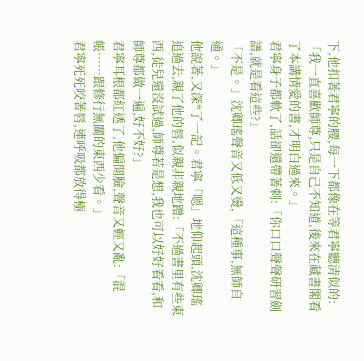下,他扣著君寧的腰,每一下都像在等君寧聽清似的:「我一直喜歡師尊,只是自己不知道,後來在藏書閣看了本講情愛的書,才明白過來。」
君寧身子都軟了,話卻還帶著刺:「你口口聲聲研習劍譜,就是看這些?」
「不是。」沈卿瑤聲音又低又燙,「這種事,無師自通。」
他說著,又深*了一記。君寧「嗯」地仰起頭,沈卿瑤追過去,親了他的唇,似親非親地蹭:「不過書里有些東西,徒兒還沒試過,師尊若是想,我也可以好好看看,和師尊都做一遍,好不好?」
君寧耳根都紅透了,他偏開臉,聲音又輕又亂:「混帳……跟修行無關的東西少看。」
君寧死死咬著唇,連呼吸都放得極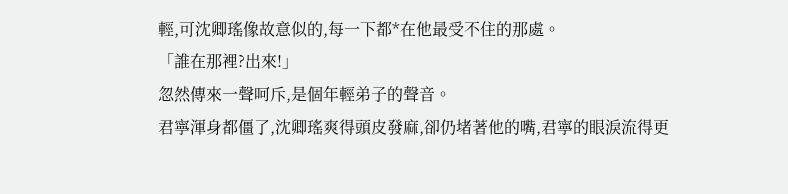輕,可沈卿瑤像故意似的,每一下都*在他最受不住的那處。
「誰在那裡?出來!」
忽然傳來一聲呵斥,是個年輕弟子的聲音。
君寧渾身都僵了,沈卿瑤爽得頭皮發麻,卻仍堵著他的嘴,君寧的眼淚流得更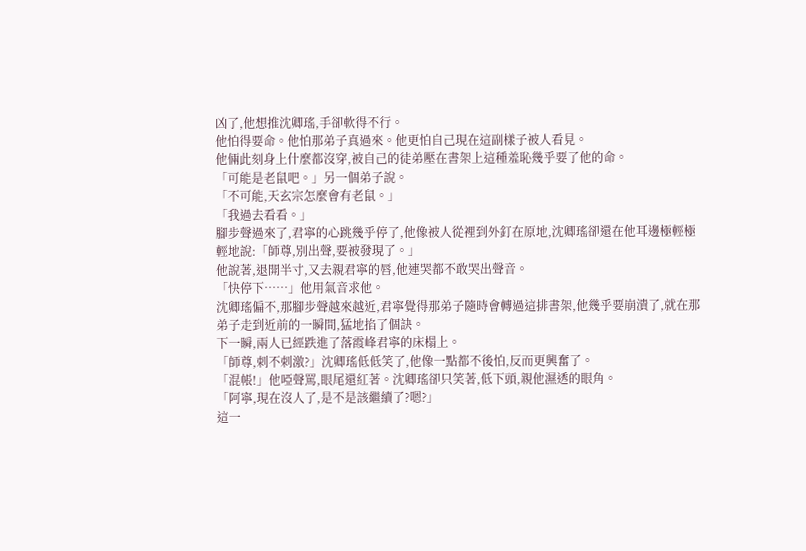凶了,他想推沈卿瑤,手卻軟得不行。
他怕得要命。他怕那弟子真過來。他更怕自己現在這副樣子被人看見。
他倆此刻身上什麼都沒穿,被自己的徒弟壓在書架上這種羞恥幾乎要了他的命。
「可能是老鼠吧。」另一個弟子說。
「不可能,天玄宗怎麼會有老鼠。」
「我過去看看。」
腳步聲過來了,君寧的心跳幾乎停了,他像被人從裡到外釘在原地,沈卿瑤卻還在他耳邊極輕極輕地說:「師尊,別出聲,要被發現了。」
他說著,退開半寸,又去親君寧的唇,他連哭都不敢哭出聲音。
「快停下……」他用氣音求他。
沈卿瑤偏不,那腳步聲越來越近,君寧覺得那弟子隨時會轉過這排書架,他幾乎要崩潰了,就在那弟子走到近前的一瞬間,猛地掐了個訣。
下一瞬,兩人已經跌進了落霞峰君寧的床榻上。
「師尊,刺不刺激?」沈卿瑤低低笑了,他像一點都不後怕,反而更興奮了。
「混帳!」他啞聲罵,眼尾還紅著。沈卿瑤卻只笑著,低下頭,親他濕透的眼角。
「阿寧,現在沒人了,是不是該繼續了?嗯?」
這一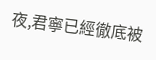夜,君寧已經徹底被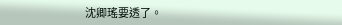沈卿瑤要透了。